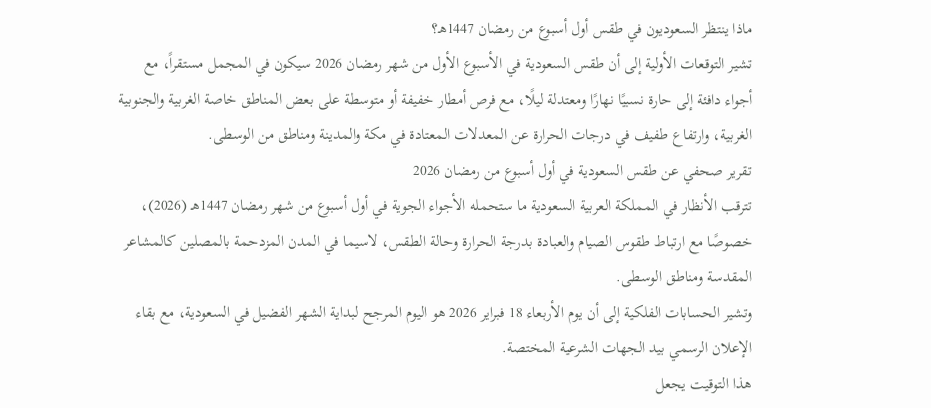ماذا ينتظر السعوديون في طقس أول أسبوع من رمضان 1447هـ؟
تشير التوقعات الأولية إلى أن طقس السعودية في الأسبوع الأول من شهر رمضان 2026 سيكون في المجمل مستقراً، مع أجواء دافئة إلى حارة نسبيًا نهارًا ومعتدلة ليلًا، مع فرص أمطار خفيفة أو متوسطة على بعض المناطق خاصة الغربية والجنوبية الغربية، وارتفاع طفيف في درجات الحرارة عن المعدلات المعتادة في مكة والمدينة ومناطق من الوسطى.
تقرير صحفي عن طقس السعودية في أول أسبوع من رمضان 2026
تترقب الأنظار في المملكة العربية السعودية ما ستحمله الأجواء الجوية في أول أسبوع من شهر رمضان 1447هـ (2026)، خصوصًا مع ارتباط طقوس الصيام والعبادة بدرجة الحرارة وحالة الطقس، لاسيما في المدن المزدحمة بالمصلين كالمشاعر المقدسة ومناطق الوسطى.
وتشير الحسابات الفلكية إلى أن يوم الأربعاء 18 فبراير 2026 هو اليوم المرجح لبداية الشهر الفضيل في السعودية، مع بقاء الإعلان الرسمي بيد الجهات الشرعية المختصة.
هذا التوقيت يجعل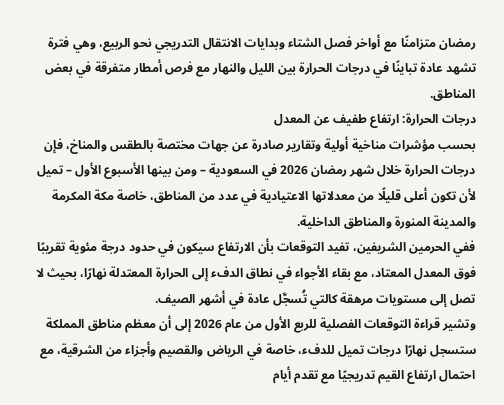رمضان متزامنًا مع أواخر فصل الشتاء وبدايات الانتقال التدريجي نحو الربيع، وهي فترة تشهد عادة تباينًا في درجات الحرارة بين الليل والنهار مع فرص أمطار متفرقة في بعض المناطق.
درجات الحرارة: ارتفاع طفيف عن المعدل
بحسب مؤشرات مناخية أولية وتقارير صادرة عن جهات مختصة بالطقس والمناخ، فإن درجات الحرارة خلال شهر رمضان 2026 في السعودية – ومن بينها الأسبوع الأول – تميل لأن تكون أعلى قليلًا من معدلاتها الاعتيادية في عدد من المناطق، خاصة مكة المكرمة والمدينة المنورة والمناطق الداخلية.
ففي الحرمين الشريفين، تفيد التوقعات بأن الارتفاع سيكون في حدود درجة مئوية تقريبًا فوق المعدل المعتاد، مع بقاء الأجواء في نطاق الدفء إلى الحرارة المعتدلة نهارًا، بحيث لا تصل إلى مستويات مرهقة كالتي تُسجَّل عادة في أشهر الصيف.
وتشير قراءة التوقعات الفصلية للربع الأول من عام 2026 إلى أن معظم مناطق المملكة ستسجل نهارًا درجات تميل للدفء، خاصة في الرياض والقصيم وأجزاء من الشرقية، مع احتمال ارتفاع القيم تدريجيًا مع تقدم أيام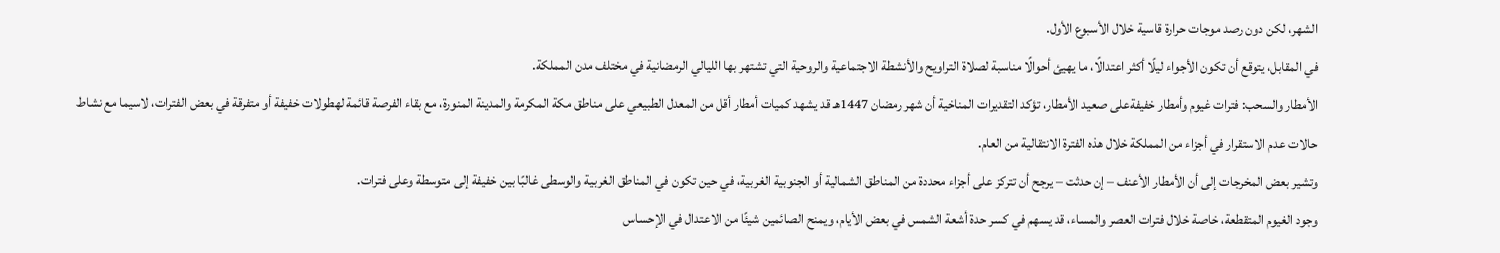الشهر، لكن دون رصد موجات حرارة قاسية خلال الأسبوع الأول.
في المقابل، يتوقع أن تكون الأجواء ليلًا أكثر اعتدالًا، ما يهيئ أحوالًا مناسبة لصلاة التراويح والأنشطة الاجتماعية والروحية التي تشتهر بها الليالي الرمضانية في مختلف مدن المملكة.
الأمطار والسحب: فترات غيوم وأمطار خفيفةعلى صعيد الأمطار، تؤكد التقديرات المناخية أن شهر رمضان 1447هـ قد يشهد كميات أمطار أقل من المعدل الطبيعي على مناطق مكة المكرمة والمدينة المنورة، مع بقاء الفرصة قائمة لهطولات خفيفة أو متفرقة في بعض الفترات، لاسيما مع نشاط حالات عدم الاستقرار في أجزاء من المملكة خلال هذه الفترة الانتقالية من العام.
وتشير بعض المخرجات إلى أن الأمطار الأعنف – إن حدثت – يرجح أن تتركز على أجزاء محددة من المناطق الشمالية أو الجنوبية الغربية، في حين تكون في المناطق الغربية والوسطى غالبًا بين خفيفة إلى متوسطة وعلى فترات.
وجود الغيوم المتقطعة، خاصة خلال فترات العصر والمساء، قد يسهم في كسر حدة أشعة الشمس في بعض الأيام، ويمنح الصائمين شيئًا من الاعتدال في الإحساس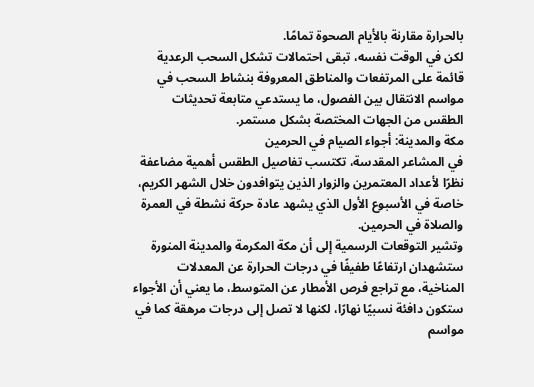بالحرارة مقارنة بالأيام الصحوة تمامًا.
لكن في الوقت نفسه، تبقى احتمالات تشكل السحب الرعدية قائمة على المرتفعات والمناطق المعروفة بنشاط السحب في مواسم الانتقال بين الفصول، ما يستدعي متابعة تحديثات الطقس من الجهات المختصة بشكل مستمر.
مكة والمدينة: أجواء الصيام في الحرمين
في المشاعر المقدسة، تكتسب تفاصيل الطقس أهمية مضاعفة نظرًا لأعداد المعتمرين والزوار الذين يتوافدون خلال الشهر الكريم، خاصة في الأسبوع الأول الذي يشهد عادة حركة نشطة في العمرة والصلاة في الحرمين.
وتشير التوقعات الرسمية إلى أن مكة المكرمة والمدينة المنورة ستشهدان ارتفاعًا طفيفًا في درجات الحرارة عن المعدلات المناخية، مع تراجع فرص الأمطار عن المتوسط، ما يعني أن الأجواء ستكون دافئة نسبيًا نهارًا، لكنها لا تصل إلى درجات مرهقة كما في مواسم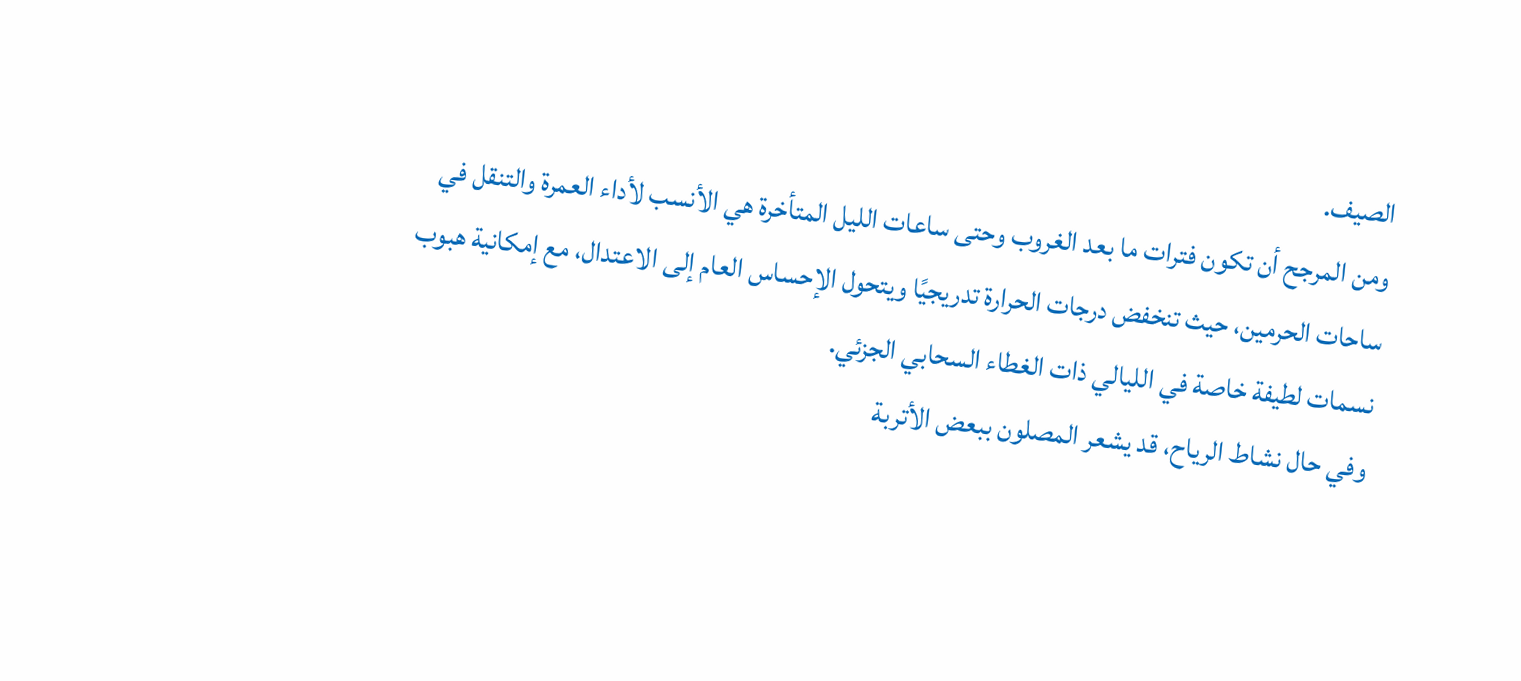الصيف.
ومن المرجح أن تكون فترات ما بعد الغروب وحتى ساعات الليل المتأخرة هي الأنسب لأداء العمرة والتنقل في ساحات الحرمين، حيث تنخفض درجات الحرارة تدريجيًا ويتحول الإحساس العام إلى الاعتدال، مع إمكانية هبوب نسمات لطيفة خاصة في الليالي ذات الغطاء السحابي الجزئي.
وفي حال نشاط الرياح، قد يشعر المصلون ببعض الأتربة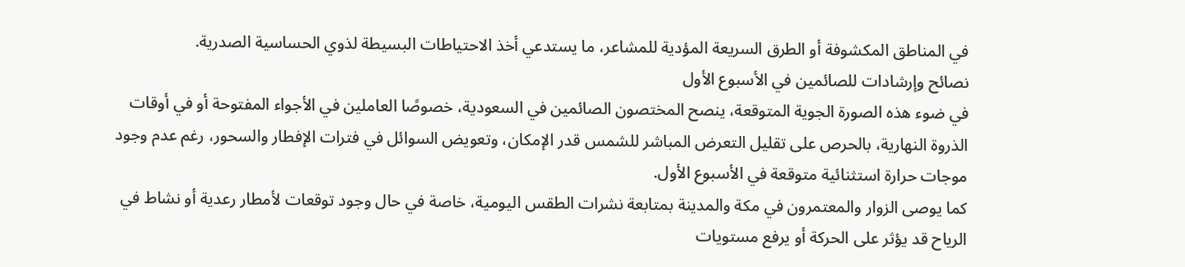في المناطق المكشوفة أو الطرق السريعة المؤدية للمشاعر، ما يستدعي أخذ الاحتياطات البسيطة لذوي الحساسية الصدرية.
نصائح وإرشادات للصائمين في الأسبوع الأول
في ضوء هذه الصورة الجوية المتوقعة، ينصح المختصون الصائمين في السعودية، خصوصًا العاملين في الأجواء المفتوحة أو في أوقات الذروة النهارية، بالحرص على تقليل التعرض المباشر للشمس قدر الإمكان، وتعويض السوائل في فترات الإفطار والسحور، رغم عدم وجود موجات حرارة استثنائية متوقعة في الأسبوع الأول.
كما يوصى الزوار والمعتمرون في مكة والمدينة بمتابعة نشرات الطقس اليومية، خاصة في حال وجود توقعات لأمطار رعدية أو نشاط في الرياح قد يؤثر على الحركة أو يرفع مستويات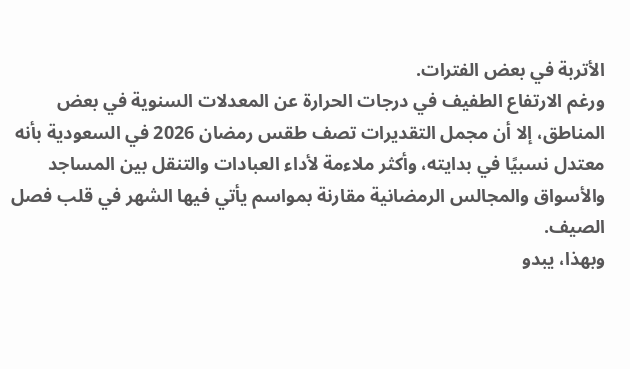الأتربة في بعض الفترات.
ورغم الارتفاع الطفيف في درجات الحرارة عن المعدلات السنوية في بعض المناطق، إلا أن مجمل التقديرات تصف طقس رمضان 2026 في السعودية بأنه معتدل نسبيًا في بدايته، وأكثر ملاءمة لأداء العبادات والتنقل بين المساجد والأسواق والمجالس الرمضانية مقارنة بمواسم يأتي فيها الشهر في قلب فصل الصيف.
وبهذا، يبدو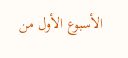الأسبوع الأول من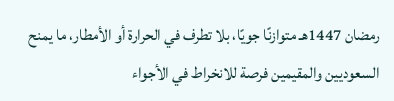رمضان 1447هـ متوازنًا جويًا، بلا تطرف في الحرارة أو الأمطار، ما يمنح السعوديين والمقيمين فرصة للانخراط في الأجواء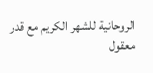الروحانية للشهر الكريم مع قدر معقول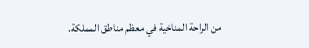من الراحة المناخية في معظم مناطق المملكة.